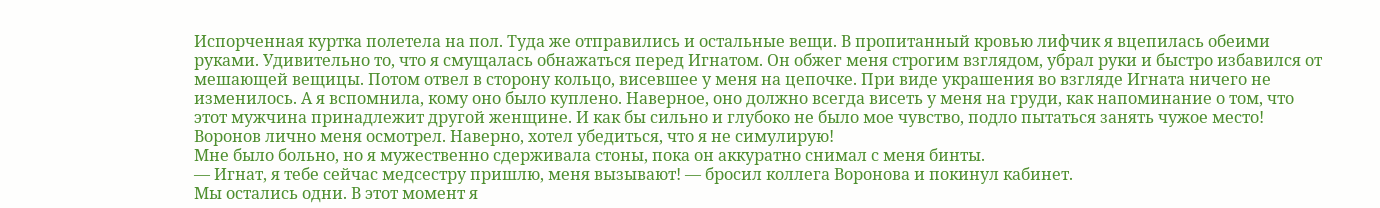Испорченная куртка полетела на пол. Туда же отправились и остальные вещи. В пропитанный кровью лифчик я вцепилась обеими руками. Удивительно то, что я смущалась обнажаться перед Игнатом. Он обжег меня строгим взглядом, убрал руки и быстро избавился от мешающей вещицы. Потом отвел в сторону кольцо, висевшее у меня на цепочке. При виде украшения во взгляде Игната ничего не изменилось. А я вспомнила, кому оно было куплено. Наверное, оно должно всегда висеть у меня на груди, как напоминание о том, что этот мужчина принадлежит другой женщине. И как бы сильно и глубоко не было мое чувство, подло пытаться занять чужое место!
Воронов лично меня осмотрел. Наверно, хотел убедиться, что я не симулирую!
Мне было больно, но я мужественно сдерживала стоны, пока он аккуратно снимал с меня бинты.
— Игнат, я тебе сейчас медсестру пришлю, меня вызывают! — бросил коллега Воронова и покинул кабинет.
Мы остались одни. В этот момент я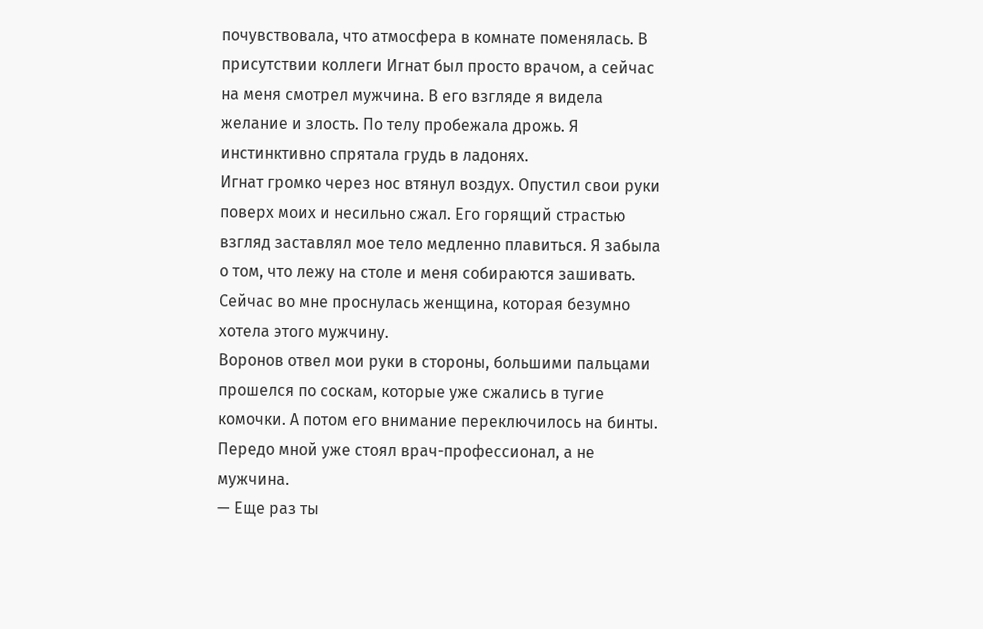почувствовала, что атмосфера в комнате поменялась. В присутствии коллеги Игнат был просто врачом, а сейчас на меня смотрел мужчина. В его взгляде я видела желание и злость. По телу пробежала дрожь. Я инстинктивно спрятала грудь в ладонях.
Игнат громко через нос втянул воздух. Опустил свои руки поверх моих и несильно сжал. Его горящий страстью взгляд заставлял мое тело медленно плавиться. Я забыла о том, что лежу на столе и меня собираются зашивать. Сейчас во мне проснулась женщина, которая безумно хотела этого мужчину.
Воронов отвел мои руки в стороны, большими пальцами прошелся по соскам, которые уже сжались в тугие комочки. А потом его внимание переключилось на бинты. Передо мной уже стоял врач-профессионал, а не мужчина.
— Еще раз ты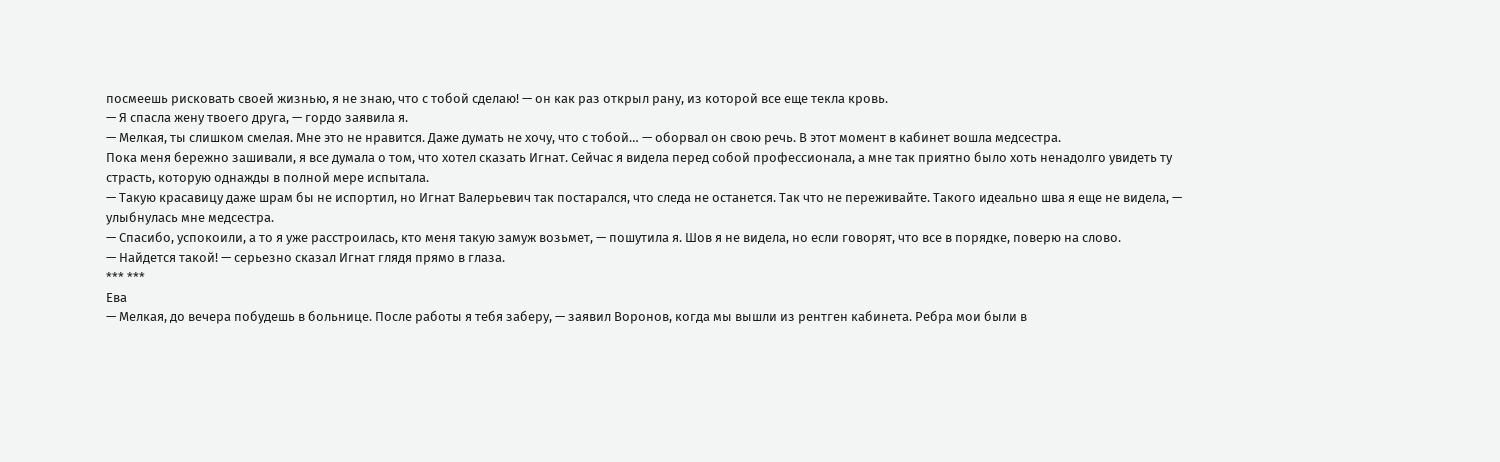посмеешь рисковать своей жизнью, я не знаю, что с тобой сделаю! — он как раз открыл рану, из которой все еще текла кровь.
— Я спасла жену твоего друга, — гордо заявила я.
— Мелкая, ты слишком смелая. Мне это не нравится. Даже думать не хочу, что с тобой… — оборвал он свою речь. В этот момент в кабинет вошла медсестра.
Пока меня бережно зашивали, я все думала о том, что хотел сказать Игнат. Сейчас я видела перед собой профессионала, а мне так приятно было хоть ненадолго увидеть ту страсть, которую однажды в полной мере испытала.
— Такую красавицу даже шрам бы не испортил, но Игнат Валерьевич так постарался, что следа не останется. Так что не переживайте. Такого идеально шва я еще не видела, — улыбнулась мне медсестра.
— Спасибо, успокоили, а то я уже расстроилась, кто меня такую замуж возьмет, — пошутила я. Шов я не видела, но если говорят, что все в порядке, поверю на слово.
— Найдется такой! — серьезно сказал Игнат глядя прямо в глаза.
*** ***
Ева
— Мелкая, до вечера побудешь в больнице. После работы я тебя заберу, — заявил Воронов, когда мы вышли из рентген кабинета. Ребра мои были в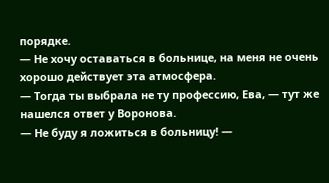порядке.
— Не хочу оставаться в больнице, на меня не очень хорошо действует эта атмосфера.
— Тогда ты выбрала не ту профессию, Ева, — тут же нашелся ответ у Воронова.
— Не буду я ложиться в больницу! —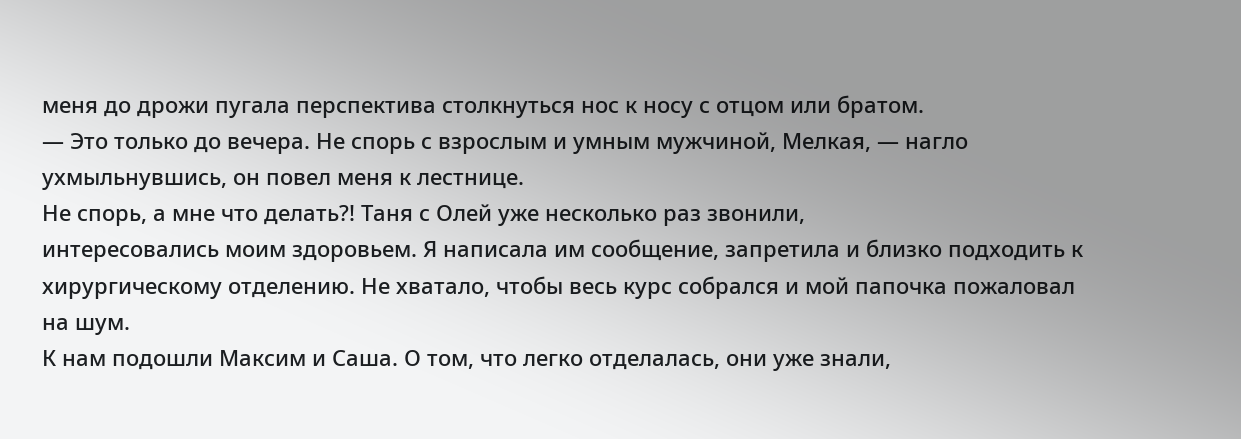меня до дрожи пугала перспектива столкнуться нос к носу с отцом или братом.
— Это только до вечера. Не спорь с взрослым и умным мужчиной, Мелкая, — нагло ухмыльнувшись, он повел меня к лестнице.
Не спорь, а мне что делать?! Таня с Олей уже несколько раз звонили,
интересовались моим здоровьем. Я написала им сообщение, запретила и близко подходить к хирургическому отделению. Не хватало, чтобы весь курс собрался и мой папочка пожаловал на шум.
К нам подошли Максим и Саша. О том, что легко отделалась, они уже знали,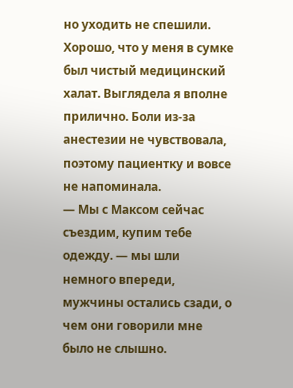но уходить не спешили.
Хорошо, что у меня в сумке был чистый медицинский халат. Выглядела я вполне прилично. Боли из-за анестезии не чувствовала, поэтому пациентку и вовсе не напоминала.
— Мы с Максом сейчас съездим, купим тебе одежду. — мы шли немного впереди, мужчины остались сзади, о чем они говорили мне было не слышно.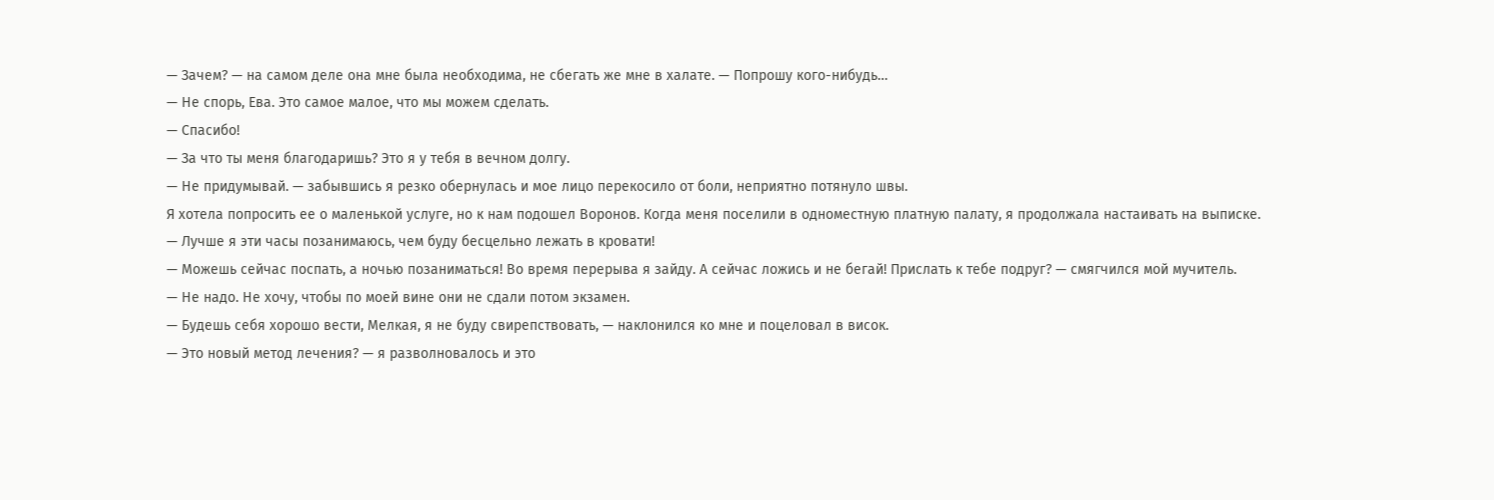— Зачем? — на самом деле она мне была необходима, не сбегать же мне в халате. — Попрошу кого-нибудь…
— Не спорь, Ева. Это самое малое, что мы можем сделать.
— Спасибо!
— За что ты меня благодаришь? Это я у тебя в вечном долгу.
— Не придумывай. — забывшись я резко обернулась и мое лицо перекосило от боли, неприятно потянуло швы.
Я хотела попросить ее о маленькой услуге, но к нам подошел Воронов. Когда меня поселили в одноместную платную палату, я продолжала настаивать на выписке.
— Лучше я эти часы позанимаюсь, чем буду бесцельно лежать в кровати!
— Можешь сейчас поспать, а ночью позаниматься! Во время перерыва я зайду. А сейчас ложись и не бегай! Прислать к тебе подруг? — смягчился мой мучитель.
— Не надо. Не хочу, чтобы по моей вине они не сдали потом экзамен.
— Будешь себя хорошо вести, Мелкая, я не буду свирепствовать, — наклонился ко мне и поцеловал в висок.
— Это новый метод лечения? — я разволновалось и это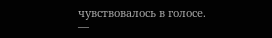чувствовалось в голосе.
—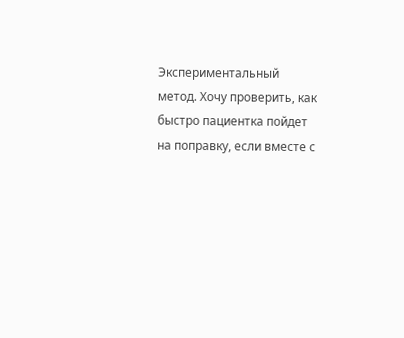Экспериментальный метод. Хочу проверить, как быстро пациентка пойдет на поправку, если вместе с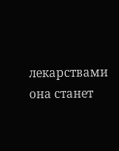лекарствами она станет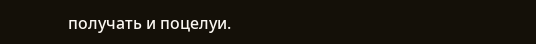получать и поцелуи.